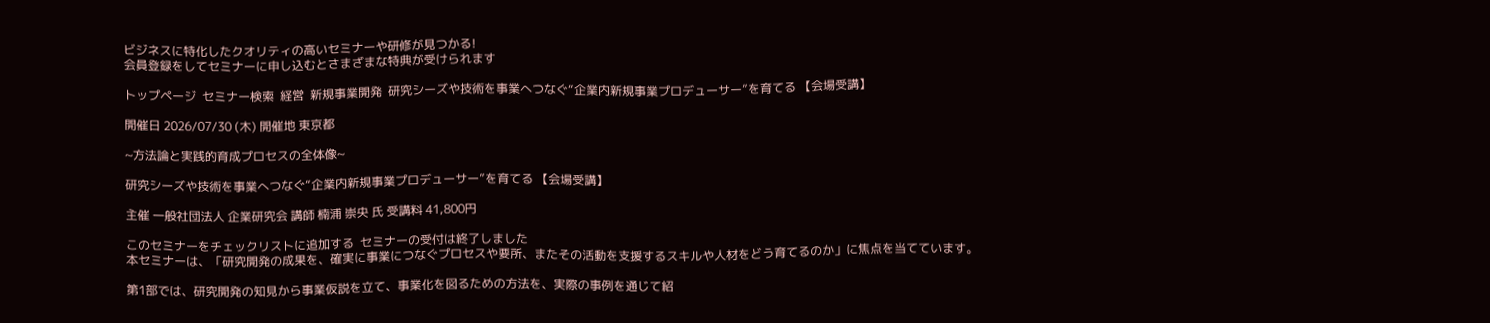ビジネスに特化したクオリティの高いセミナーや研修が見つかる!
会員登録をしてセミナーに申し込むとさまざまな特典が受けられます

トップページ  セミナー検索  経営  新規事業開発  研究シーズや技術を事業へつなぐ“企業内新規事業プロデューサー”を育てる 【会場受講】

開催日 2026/07/30 (木) 開催地 東京都

~方法論と実践的育成プロセスの全体像~

研究シーズや技術を事業へつなぐ“企業内新規事業プロデューサー”を育てる 【会場受講】

主催 一般社団法人 企業研究会 講師 楠浦 崇央 氏 受講料 41,800円

このセミナーをチェックリストに追加する  セミナーの受付は終了しました
本セミナーは、「研究開発の成果を、確実に事業につなぐプロセスや要所、またその活動を支援するスキルや人材をどう育てるのか」に焦点を当てています。

第1部では、研究開発の知見から事業仮説を立て、事業化を図るための方法を、実際の事例を通じて紹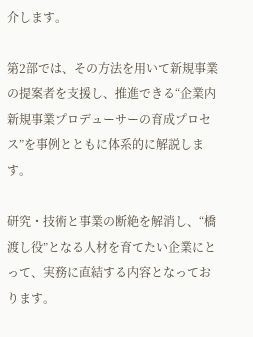介します。

第2部では、その方法を用いて新規事業の提案者を支援し、推進できる“企業内新規事業プロデューサーの育成プロセス”を事例とともに体系的に解説します。

研究・技術と事業の断絶を解消し、“橋渡し役”となる人材を育てたい企業にとって、実務に直結する内容となっております。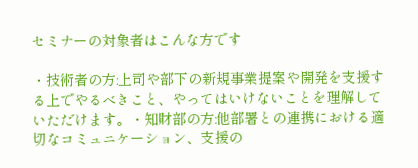セミナーの対象者はこんな方です

・技術者の方:上司や部下の新規事業提案や開発を支援する上でやるべきこと、やってはいけないことを理解していただけます。・知財部の方:他部署との連携における適切なコミュニケーション、支援の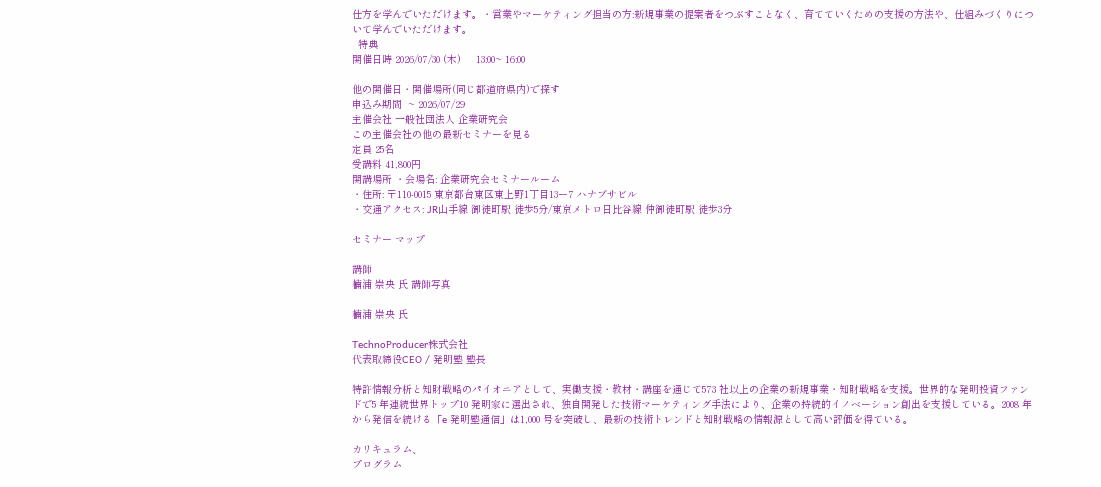仕方を学んでいただけます。・営業やマーケティング担当の方:新規事業の提案者をつぶすことなく、育てていくための支援の方法や、仕組みづくりについて学んでいただけます。
  特典
開催日時 2026/07/30 (木)     13:00~ 16:00

他の開催日・開催場所(同じ都道府県内)で探す
申込み期間  ~ 2026/07/29
主催会社 一般社団法人 企業研究会
この主催会社の他の最新セミナーを見る
定員 25名
受講料 41,800円
開講場所 ・会場名: 企業研究会セミナールーム
・住所: 〒110-0015 東京都台東区東上野1丁目13ー7 ハナブサビル
・交通アクセス: JR山手線 御徒町駅 徒歩5分/東京メトロ日比谷線 仲御徒町駅 徒歩3分

セミナー マップ

講師
楠浦 崇央 氏 講師写真

楠浦 崇央 氏

TechnoProducer株式会社
代表取締役CEO / 発明塾 塾長

特許情報分析と知財戦略のパイオニアとして、実働支援・教材・講座を通じて573 社以上の企業の新規事業・知財戦略を支援。世界的な発明投資ファンドで5 年連続世界トップ10 発明家に選出され、独自開発した技術マーケティング手法により、企業の持続的イノベーション創出を支援している。2008 年から発信を続ける「e 発明塾通信」は1,000 号を突破し、最新の技術トレンドと知財戦略の情報源として高い評価を得ている。

カリキュラム、
プログラム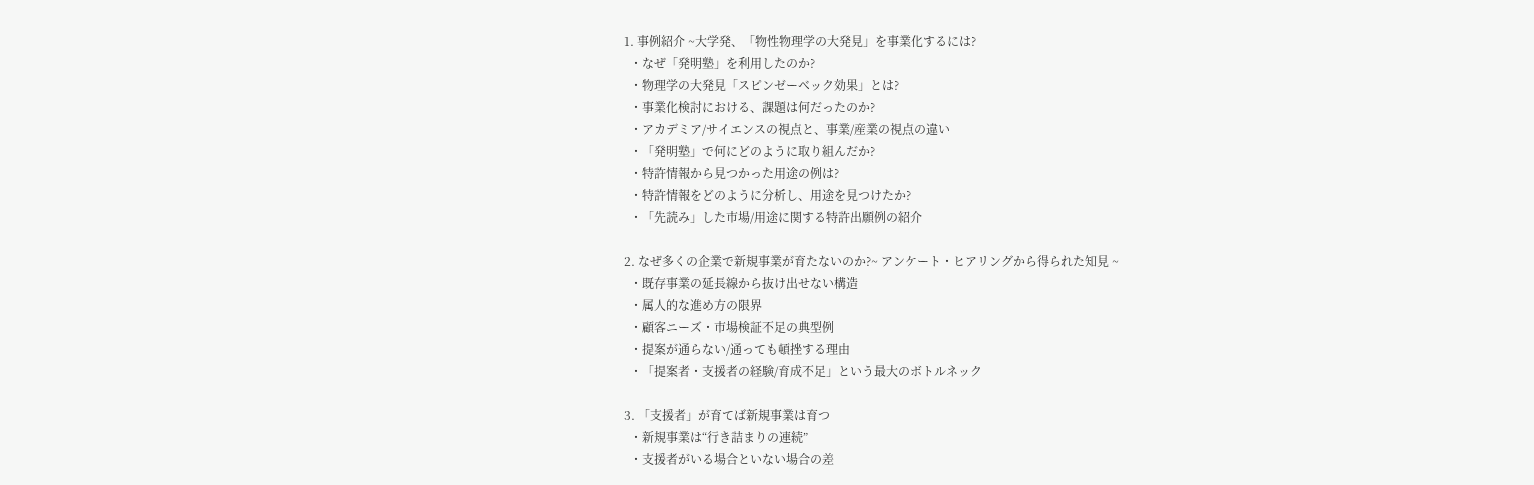1. 事例紹介 ~大学発、「物性物理学の大発見」を事業化するには?
  ・なぜ「発明塾」を利用したのか?
  ・物理学の大発見「スピンゼーベック効果」とは?
  ・事業化検討における、課題は何だったのか?
  ・アカデミア/サイエンスの視点と、事業/産業の視点の違い
  ・「発明塾」で何にどのように取り組んだか?
  ・特許情報から見つかった用途の例は?
  ・特許情報をどのように分析し、用途を見つけたか?
  ・「先読み」した市場/用途に関する特許出願例の紹介

2. なぜ多くの企業で新規事業が育たないのか?~ アンケート・ヒアリングから得られた知見 ~
  ・既存事業の延長線から抜け出せない構造
  ・属人的な進め方の限界
  ・顧客ニーズ・市場検証不足の典型例
  ・提案が通らない/通っても頓挫する理由
  ・「提案者・支援者の経験/育成不足」という最大のボトルネック

3. 「支援者」が育てば新規事業は育つ
  ・新規事業は“行き詰まりの連続”
  ・支援者がいる場合といない場合の差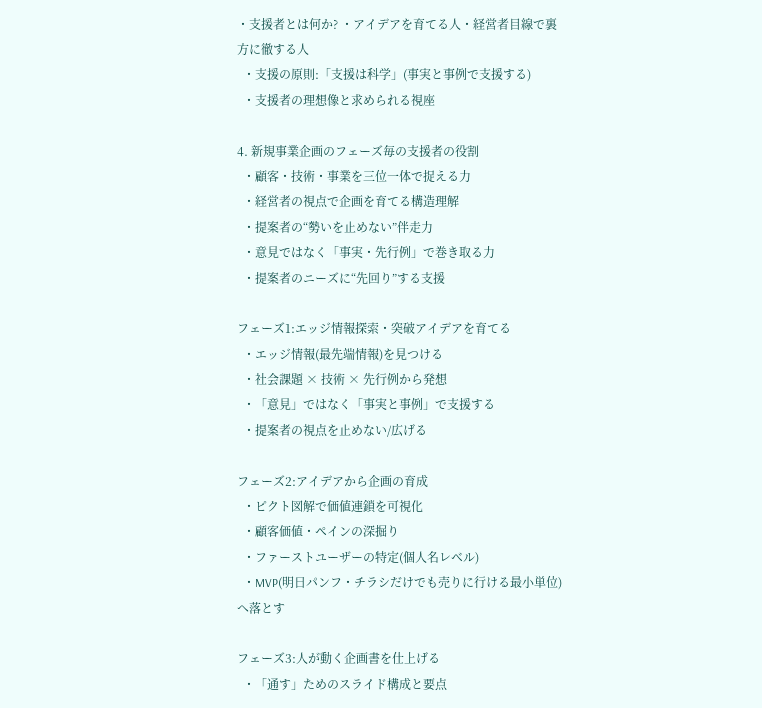・支援者とは何か? ・アイデアを育てる人・経営者目線で裏方に徹する人
  ・支援の原則:「支援は科学」(事実と事例で支援する)
  ・支援者の理想像と求められる視座

4. 新規事業企画のフェーズ毎の支援者の役割
  ・顧客・技術・事業を三位一体で捉える力
  ・経営者の視点で企画を育てる構造理解
  ・提案者の“勢いを止めない”伴走力
  ・意見ではなく「事実・先行例」で巻き取る力
  ・提案者のニーズに“先回り”する支援

フェーズ1:エッジ情報探索・突破アイデアを育てる
  ・エッジ情報(最先端情報)を見つける
  ・社会課題 × 技術 × 先行例から発想
  ・「意見」ではなく「事実と事例」で支援する
  ・提案者の視点を止めない/広げる

フェーズ2:アイデアから企画の育成
  ・ピクト図解で価値連鎖を可視化
  ・顧客価値・ペインの深掘り
  ・ファーストユーザーの特定(個人名レベル)
  ・MVP(明日パンフ・チラシだけでも売りに行ける最小単位)へ落とす

フェーズ3:人が動く企画書を仕上げる
  ・「通す」ためのスライド構成と要点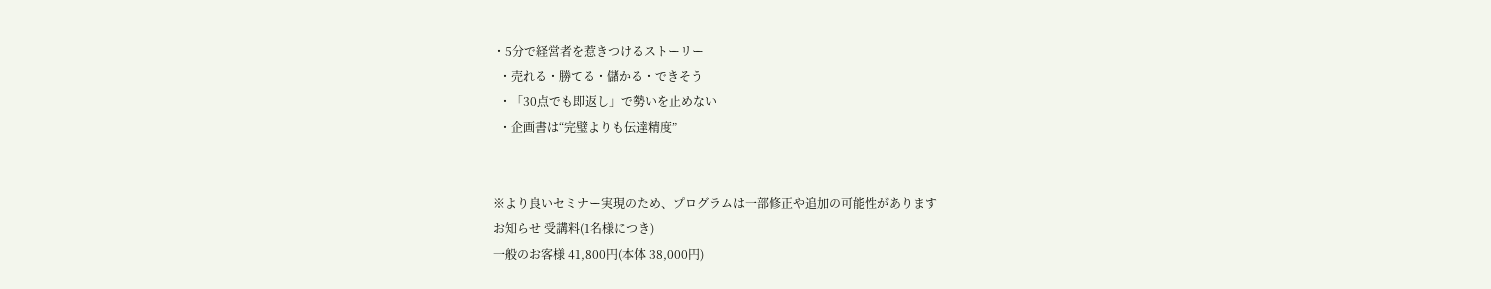・5分で経営者を惹きつけるストーリー
  ・売れる・勝てる・儲かる・できそう
  ・「30点でも即返し」で勢いを止めない
  ・企画書は“完璧よりも伝達精度”


※より良いセミナー実現のため、プログラムは一部修正や追加の可能性があります
お知らせ 受講料(1名様につき)
一般のお客様 41,800円(本体 38,000円)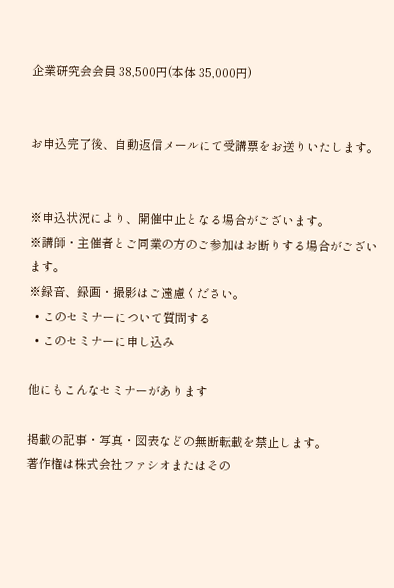企業研究会会員 38,500円(本体 35,000円)


お申込完了後、自動返信メールにて受講票をお送りいたします。


※申込状況により、開催中止となる場合がございます。
※講師・主催者とご同業の方のご参加はお断りする場合がございます。
※録音、録画・撮影はご遠慮ください。
  • このセミナーについて質問する
  • このセミナーに申し込み

他にもこんなセミナーがあります

掲載の記事・写真・図表などの無断転載を禁止します。
著作権は株式会社ファシオまたはその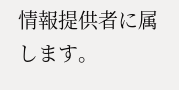情報提供者に属します。